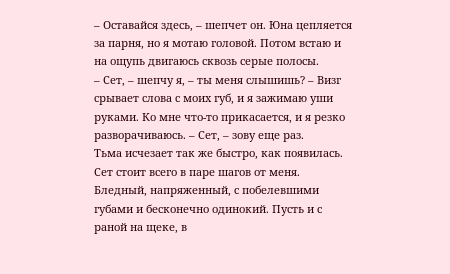– Оставайся здесь, – шепчет он. Юна цепляется за парня, но я мотаю головой. Потом встаю и на ощупь двигаюсь сквозь серые полосы.
– Сет, – шепчу я, – ты меня слышишь? – Визг срывает слова с моих губ, и я зажимаю уши руками. Ко мне что-то прикасается, и я резко разворачиваюсь. – Сет, – зову еще раз.
Тьма исчезает так же быстро, как появилась. Сет стоит всего в паре шагов от меня. Бледный, напряженный, с побелевшими губами и бесконечно одинокий. Пусть и с раной на щеке, в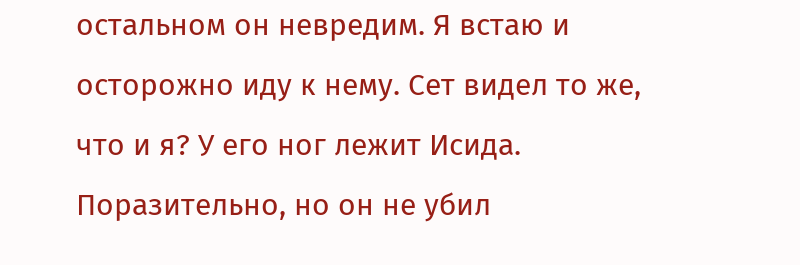остальном он невредим. Я встаю и осторожно иду к нему. Сет видел то же, что и я? У его ног лежит Исида. Поразительно, но он не убил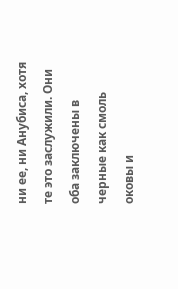ни ее, ни Анубиса, хотя те это заслужили. Они оба заключены в черные как смоль оковы и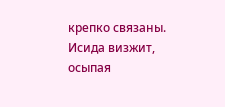крепко связаны. Исида визжит, осыпая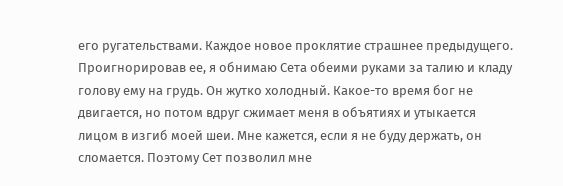его ругательствами. Каждое новое проклятие страшнее предыдущего. Проигнорировав ее, я обнимаю Сета обеими руками за талию и кладу голову ему на грудь. Он жутко холодный. Какое-то время бог не двигается, но потом вдруг сжимает меня в объятиях и утыкается лицом в изгиб моей шеи. Мне кажется, если я не буду держать, он сломается. Поэтому Сет позволил мне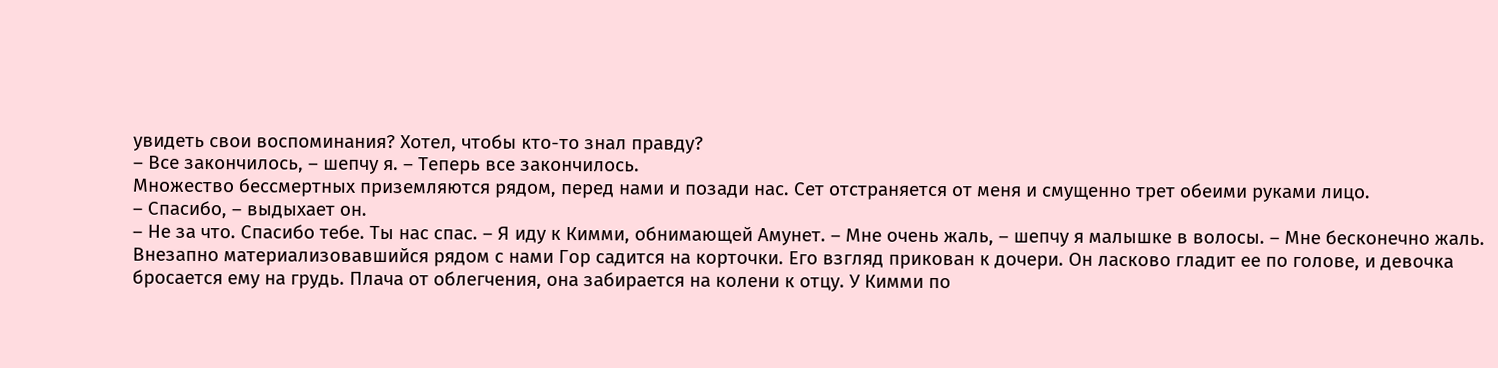увидеть свои воспоминания? Хотел, чтобы кто-то знал правду?
– Все закончилось, – шепчу я. – Теперь все закончилось.
Множество бессмертных приземляются рядом, перед нами и позади нас. Сет отстраняется от меня и смущенно трет обеими руками лицо.
– Спасибо, – выдыхает он.
– Не за что. Спасибо тебе. Ты нас спас. – Я иду к Кимми, обнимающей Амунет. – Мне очень жаль, – шепчу я малышке в волосы. – Мне бесконечно жаль.
Внезапно материализовавшийся рядом с нами Гор садится на корточки. Его взгляд прикован к дочери. Он ласково гладит ее по голове, и девочка бросается ему на грудь. Плача от облегчения, она забирается на колени к отцу. У Кимми по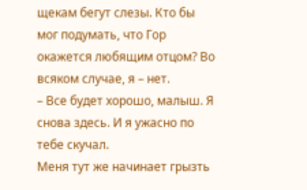щекам бегут слезы. Кто бы мог подумать, что Гор окажется любящим отцом? Во всяком случае, я – нет.
– Все будет хорошо, малыш. Я снова здесь. И я ужасно по тебе скучал.
Меня тут же начинает грызть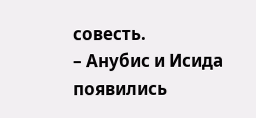совесть.
– Анубис и Исида появились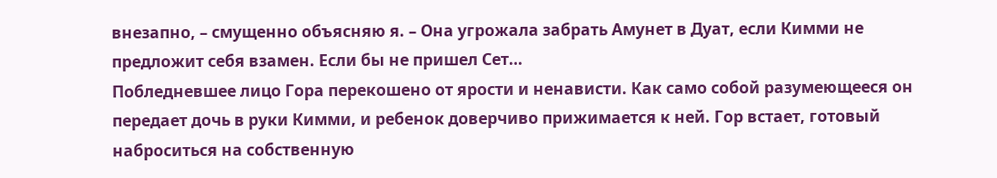внезапно, – смущенно объясняю я. – Она угрожала забрать Амунет в Дуат, если Кимми не предложит себя взамен. Если бы не пришел Сет…
Побледневшее лицо Гора перекошено от ярости и ненависти. Как само собой разумеющееся он передает дочь в руки Кимми, и ребенок доверчиво прижимается к ней. Гор встает, готовый наброситься на собственную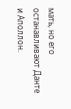мать, но его останавливают Данте и Аполлон.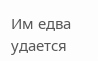Им едва удается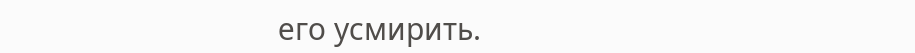его усмирить.